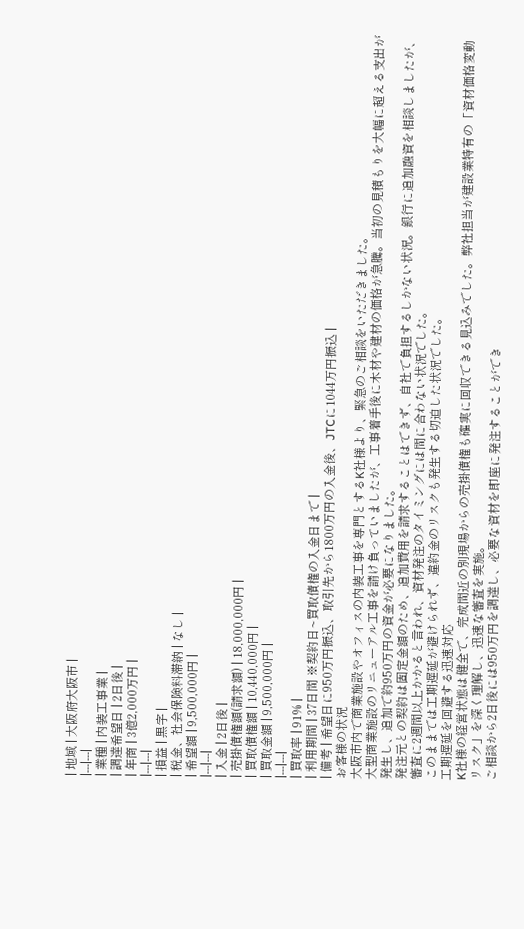| 地域 | 大阪府大阪市 |
|---|---|
| 業種 | 内装工事業 |
| 調達希望日 | 2日後 |
| 年商 | 3億2,000万円 |
|---|---|
| 損益 | 黒字 |
| 税金、社会保険料滞納 | なし |
| 希望額 | 9,500,000円 |
|---|---|
| 入金 | 2日後 |
| 売掛債権額(請求額) | 18,000,000円 |
| 買取債権額 | 10,440,000円 |
| 買取金額 | 9,500,000円 |
|---|---|
| 買取率 | 91% |
| 利用期間 | 37日間 ※契約日~買取債権の入金日まで |
| 備考 | 希望日に950万円振込、取引先から1800万円の入金後、JTCに1044万円振込 |
お客様の状況
大阪市内で商業施設やオフィスの内装工事を専門とするK社様より、緊急のご相談をいただきました。
大型商業施設のリニューアル工事を請け負っていましたが、工事着手後に木材や建材の価格が急騰。当初の見積もりを大幅に超える支出が発生し、追加で約950万円の資金が必要になりました。
発注元との契約は固定金額のため、追加費用を請求することはできず、自社で負担するしかない状況。銀行に追加融資を相談しましたが、審査に2週間以上かかると言われ、資材発注のタイミングには間に合わない状況でした。
このままでは工期遅延が避けられず、違約金のリスクも発生する切迫した状況でした。
工期遅延を回避する迅速対応
K社様の経営状態は健全で、完成間近の別現場からの売掛債権も確実に回収できる見込みでした。弊社担当が建設業特有の「資材価格変動リスク」を深く理解し、迅速な審査を実施。
ご相談から2日後には950万円を調達し、必要な資材を即座に発注することができ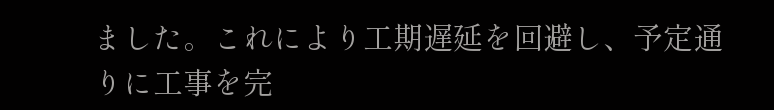ました。これにより工期遅延を回避し、予定通りに工事を完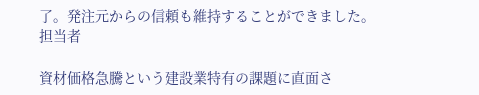了。発注元からの信頼も維持することができました。
担当者

資材価格急騰という建設業特有の課題に直面さ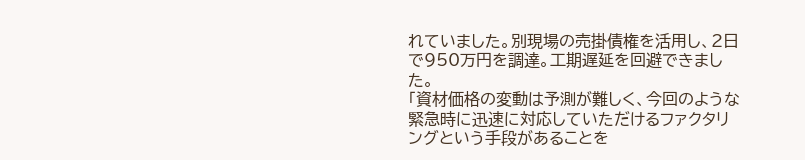れていました。別現場の売掛債権を活用し、2日で950万円を調達。工期遅延を回避できました。
「資材価格の変動は予測が難しく、今回のような緊急時に迅速に対応していただけるファクタリングという手段があることを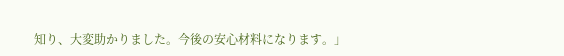知り、大変助かりました。今後の安心材料になります。」